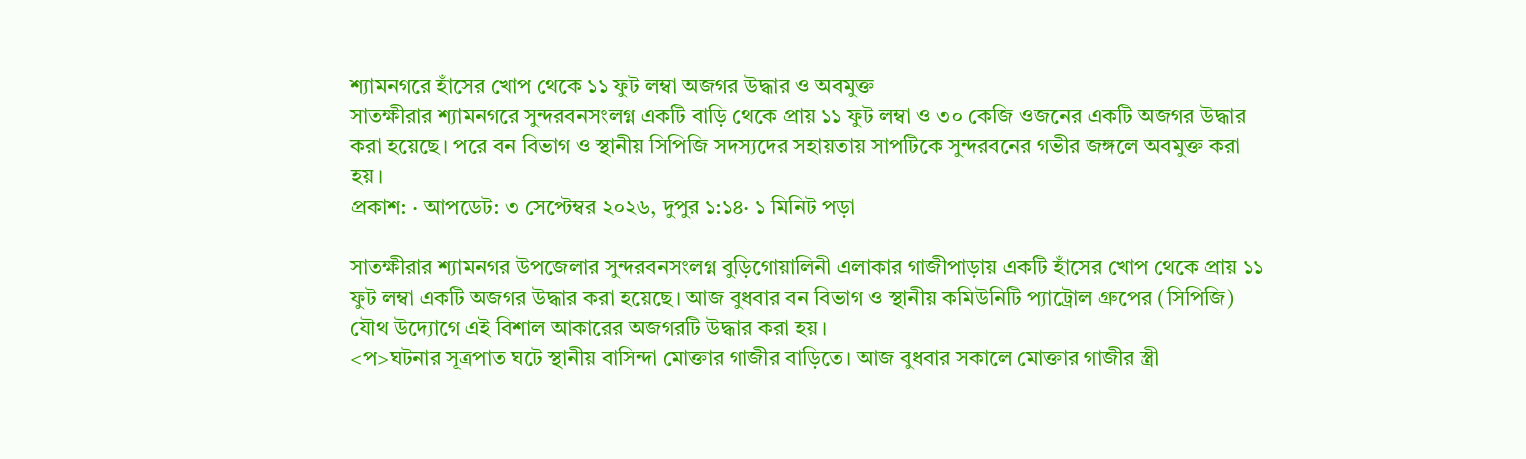শ্যামনগরে হাঁসের খোপ থেকে ১১ ফুট লম্বা অজগর উদ্ধার ও অবমুক্ত
সাতক্ষীরার শ্যামনগরে সুন্দরবনসংলগ্ন একটি বাড়ি থেকে প্রায় ১১ ফুট লম্বা ও ৩০ কেজি ওজনের একটি অজগর উদ্ধার করা হয়েছে। পরে বন বিভাগ ও স্থানীয় সিপিজি সদস্যদের সহায়তায় সাপটিকে সুন্দরবনের গভীর জঙ্গলে অবমুক্ত করা হয়।
প্রকাশ: · আপডেট: ৩ সেপ্টেম্বর ২০২৬, দুপুর ১:১৪· ১ মিনিট পড়া

সাতক্ষীরার শ্যামনগর উপজেলার সুন্দরবনসংলগ্ন বুড়িগোয়ালিনী এলাকার গাজীপাড়ায় একটি হাঁসের খোপ থেকে প্রায় ১১ ফুট লম্বা একটি অজগর উদ্ধার করা হয়েছে। আজ বুধবার বন বিভাগ ও স্থানীয় কমিউনিটি প্যাট্রোল গ্রুপের (সিপিজি) যৌথ উদ্যোগে এই বিশাল আকারের অজগরটি উদ্ধার করা হয়।
<প>ঘটনার সূত্রপাত ঘটে স্থানীয় বাসিন্দা মোক্তার গাজীর বাড়িতে। আজ বুধবার সকালে মোক্তার গাজীর স্ত্রী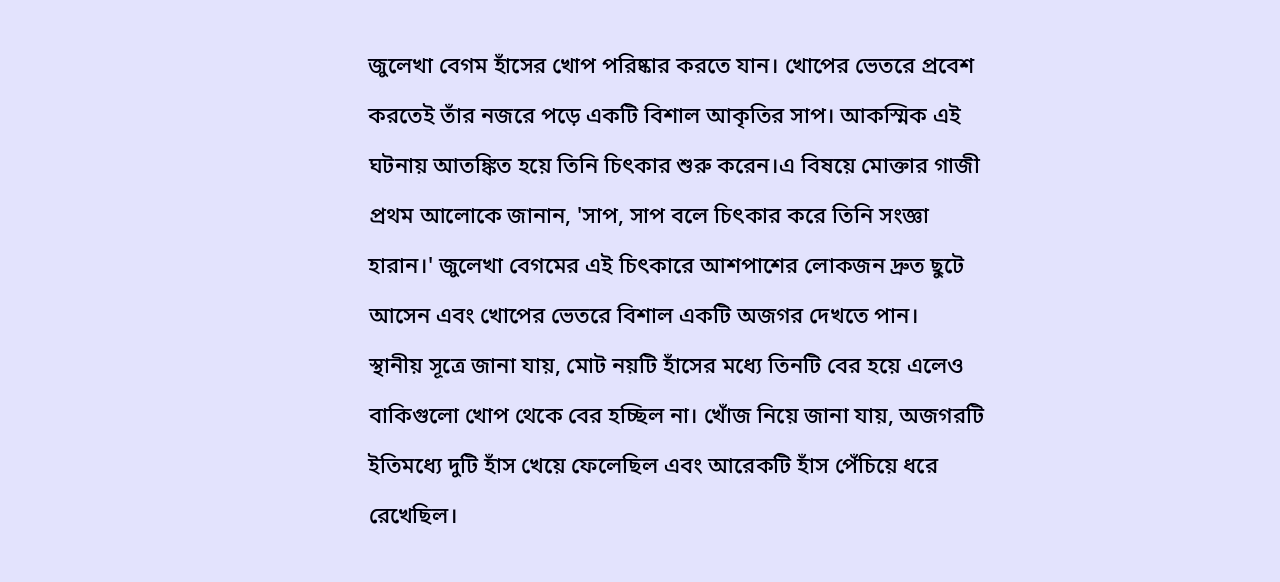জুলেখা বেগম হাঁসের খোপ পরিষ্কার করতে যান। খোপের ভেতরে প্রবেশ করতেই তাঁর নজরে পড়ে একটি বিশাল আকৃতির সাপ। আকস্মিক এই ঘটনায় আতঙ্কিত হয়ে তিনি চিৎকার শুরু করেন।এ বিষয়ে মোক্তার গাজী প্রথম আলোকে জানান, 'সাপ, সাপ বলে চিৎকার করে তিনি সংজ্ঞা হারান।' জুলেখা বেগমের এই চিৎকারে আশপাশের লোকজন দ্রুত ছুটে আসেন এবং খোপের ভেতরে বিশাল একটি অজগর দেখতে পান।
স্থানীয় সূত্রে জানা যায়, মোট নয়টি হাঁসের মধ্যে তিনটি বের হয়ে এলেও বাকিগুলো খোপ থেকে বের হচ্ছিল না। খোঁজ নিয়ে জানা যায়, অজগরটি ইতিমধ্যে দুটি হাঁস খেয়ে ফেলেছিল এবং আরেকটি হাঁস পেঁচিয়ে ধরে রেখেছিল।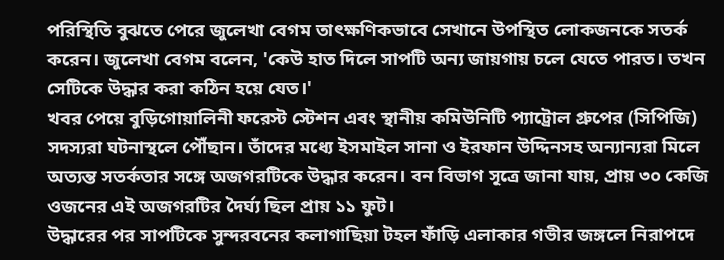পরিস্থিতি বুঝতে পেরে জুলেখা বেগম তাৎক্ষণিকভাবে সেখানে উপস্থিত লোকজনকে সতর্ক করেন। জুলেখা বেগম বলেন, 'কেউ হাত দিলে সাপটি অন্য জায়গায় চলে যেতে পারত। তখন সেটিকে উদ্ধার করা কঠিন হয়ে যেত।'
খবর পেয়ে বুড়িগোয়ালিনী ফরেস্ট স্টেশন এবং স্থানীয় কমিউনিটি প্যাট্রোল গ্রুপের (সিপিজি) সদস্যরা ঘটনাস্থলে পৌঁছান। তাঁদের মধ্যে ইসমাইল সানা ও ইরফান উদ্দিনসহ অন্যান্যরা মিলে অত্যন্ত সতর্কতার সঙ্গে অজগরটিকে উদ্ধার করেন। বন বিভাগ সূত্রে জানা যায়, প্রায় ৩০ কেজি ওজনের এই অজগরটির দৈর্ঘ্য ছিল প্রায় ১১ ফুট।
উদ্ধারের পর সাপটিকে সুন্দরবনের কলাগাছিয়া টহল ফাঁড়ি এলাকার গভীর জঙ্গলে নিরাপদে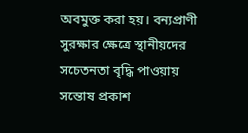অবমুক্ত করা হয়। বন্যপ্রাণী সুরক্ষার ক্ষেত্রে স্থানীয়দের সচেতনতা বৃদ্ধি পাওয়ায় সন্তোষ প্রকাশ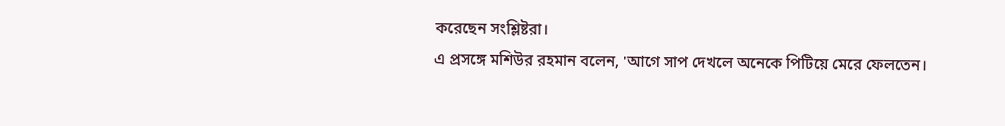করেছেন সংশ্লিষ্টরা।
এ প্রসঙ্গে মশিউর রহমান বলেন, 'আগে সাপ দেখলে অনেকে পিটিয়ে মেরে ফেলতেন।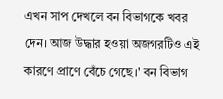এখন সাপ দেখলে বন বিভাগকে খবর দেন। আজ উদ্ধার হওয়া অজগরটিও এই কারণে প্রাণে বেঁচে গেছে।' বন বিভাগ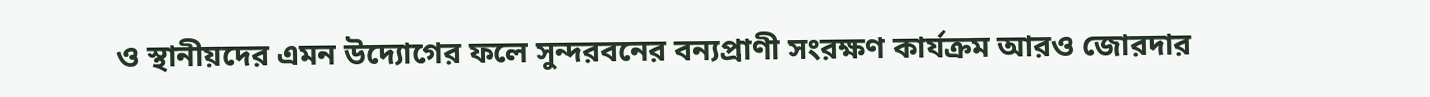ও স্থানীয়দের এমন উদ্যোগের ফলে সুন্দরবনের বন্যপ্রাণী সংরক্ষণ কার্যক্রম আরও জোরদার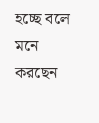হচ্ছে বলে মনে করছেন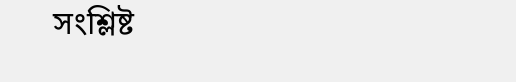সংশ্লিষ্ট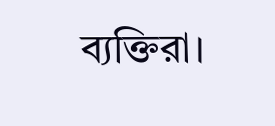ব্যক্তিরা।